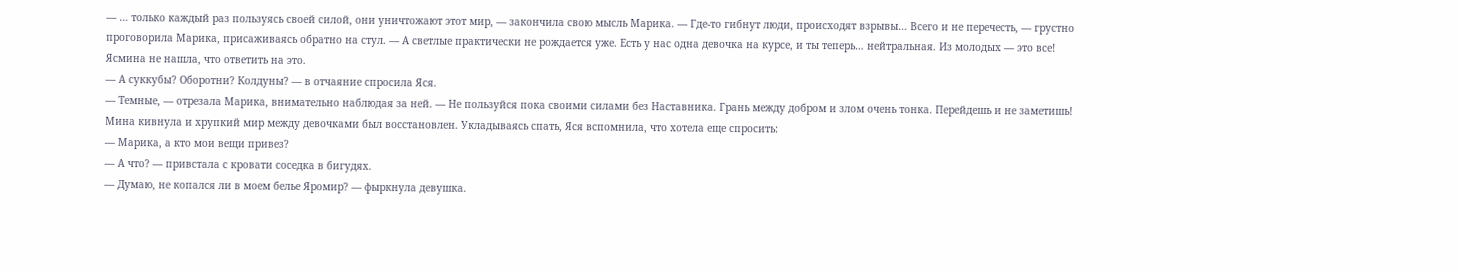— … только каждый раз пользуясь своей силой, они уничтожают этот мир, — закончила свою мысль Марика. — Где-то гибнут люди, происходят взрывы… Всего и не перечесть, — грустно проговорила Марика, присаживаясь обратно на стул. — А светлые практически не рождается уже. Есть у нас одна девочка на курсе, и ты теперь… нейтральная. Из молодых — это все!
Ясмина не нашла, что ответить на это.
— А суккубы? Оборотни? Колдуны? — в отчаяние спросила Яся.
— Темные, — отрезала Марика, внимательно наблюдая за ней. — Не пользуйся пока своими силами без Наставника. Грань между добром и злом очень тонка. Перейдешь и не заметишь!
Мина кивнула и хрупкий мир между девочками был восстановлен. Укладываясь спать, Яся вспомнила, что хотела еще спросить:
— Марика, а кто мои вещи привез?
— А что? — привстала с кровати соседка в бигудях.
— Думаю, не копался ли в моем белье Яромир? — фыркнула девушка.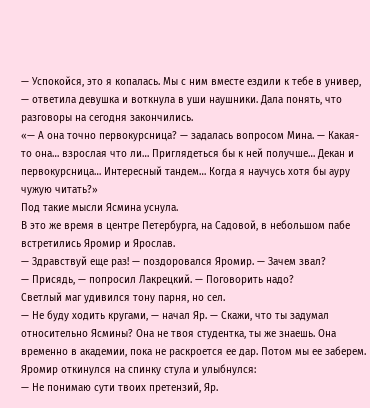— Успокойся, это я копалась. Мы с ним вместе ездили к тебе в универ, — ответила девушка и воткнула в уши наушники. Дала понять, что разговоры на сегодня закончились.
«— А она точно первокурсница? — задалась вопросом Мина. — Какая-то она… взрослая что ли… Приглядеться бы к ней получше… Декан и первокурсница… Интересный тандем… Когда я научусь хотя бы ауру чужую читать?»
Под такие мысли Ясмина уснула.
В это же время в центре Петербурга, на Садовой, в небольшом пабе встретились Яромир и Ярослав.
— Здравствуй еще раз! — поздоровался Яромир. — Зачем звал?
— Присядь, — попросил Лакрецкий. — Поговорить надо?
Светлый маг удивился тону парня, но сел.
— Не буду ходить кругами, — начал Яр. — Скажи, что ты задумал относительно Ясмины? Она не твоя студентка, ты же знаешь. Она временно в академии, пока не раскроется ее дар. Потом мы ее заберем.
Яромир откинулся на спинку стула и улыбнулся:
— Не понимаю сути твоих претензий, Яр.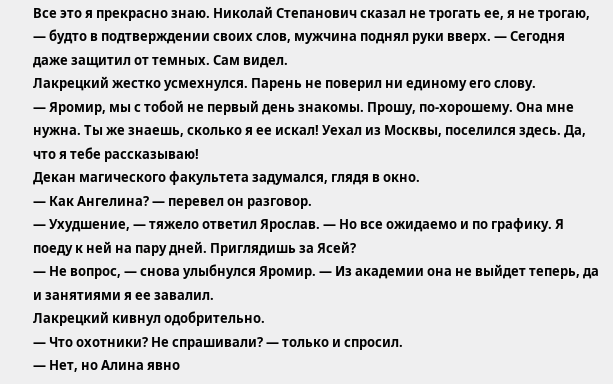Все это я прекрасно знаю. Николай Степанович сказал не трогать ее, я не трогаю, — будто в подтверждении своих слов, мужчина поднял руки вверх. — Сегодня даже защитил от темных. Сам видел.
Лакрецкий жестко усмехнулся. Парень не поверил ни единому его слову.
— Яромир, мы с тобой не первый день знакомы. Прошу, по-хорошему. Она мне нужна. Ты же знаешь, сколько я ее искал! Уехал из Москвы, поселился здесь. Да, что я тебе рассказываю!
Декан магического факультета задумался, глядя в окно.
— Как Ангелина? — перевел он разговор.
— Ухудшение, — тяжело ответил Ярослав. — Но все ожидаемо и по графику. Я поеду к ней на пару дней. Приглядишь за Ясей?
— Не вопрос, — снова улыбнулся Яромир. — Из академии она не выйдет теперь, да и занятиями я ее завалил.
Лакрецкий кивнул одобрительно.
— Что охотники? Не спрашивали? — только и спросил.
— Нет, но Алина явно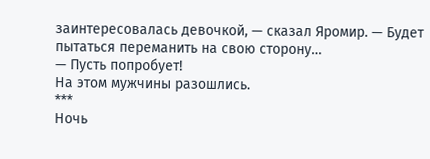заинтересовалась девочкой, — сказал Яромир. — Будет пытаться переманить на свою сторону…
— Пусть попробует!
На этом мужчины разошлись.
***
Ночь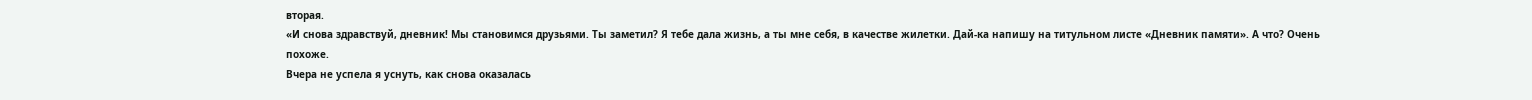вторая.
«И снова здравствуй, дневник! Мы становимся друзьями. Ты заметил? Я тебе дала жизнь, а ты мне себя, в качестве жилетки. Дай-ка напишу на титульном листе «Дневник памяти». А что? Очень похоже.
Вчера не успела я уснуть, как снова оказалась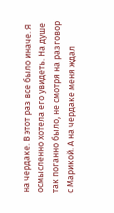на чердаке. В этот раз все было иначе. Я осмысленно хотела его увидеть. На душе так поганно было, не смотря на разговор с Марикой. А на чердаке меня ждал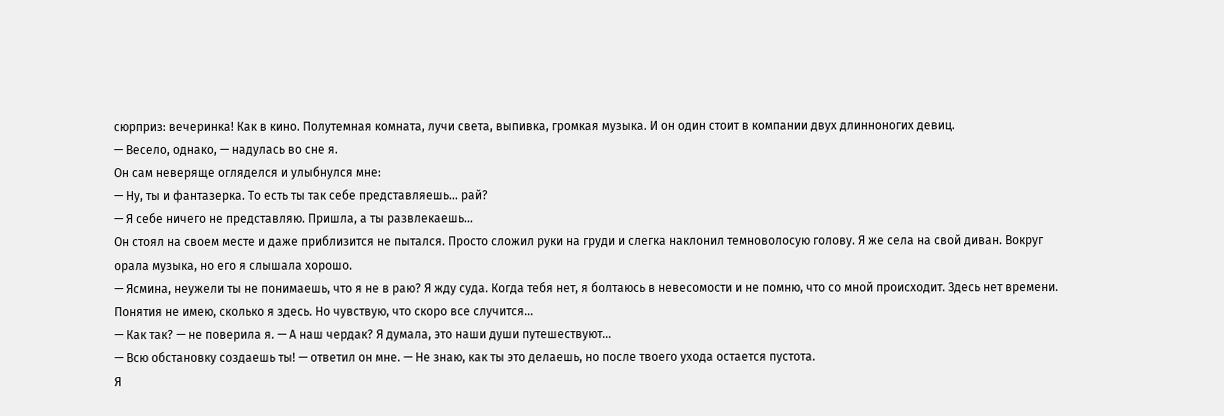сюрприз: вечеринка! Как в кино. Полутемная комната, лучи света, выпивка, громкая музыка. И он один стоит в компании двух длинноногих девиц.
— Весело, однако, — надулась во сне я.
Он сам неверяще огляделся и улыбнулся мне:
— Ну, ты и фантазерка. То есть ты так себе представляешь… рай?
— Я себе ничего не представляю. Пришла, а ты развлекаешь…
Он стоял на своем месте и даже приблизится не пытался. Просто сложил руки на груди и слегка наклонил темноволосую голову. Я же села на свой диван. Вокруг орала музыка, но его я слышала хорошо.
— Ясмина, неужели ты не понимаешь, что я не в раю? Я жду суда. Когда тебя нет, я болтаюсь в невесомости и не помню, что со мной происходит. Здесь нет времени. Понятия не имею, сколько я здесь. Но чувствую, что скоро все случится…
— Как так? — не поверила я. — А наш чердак? Я думала, это наши души путешествуют…
— Всю обстановку создаешь ты! — ответил он мне. — Не знаю, как ты это делаешь, но после твоего ухода остается пустота.
Я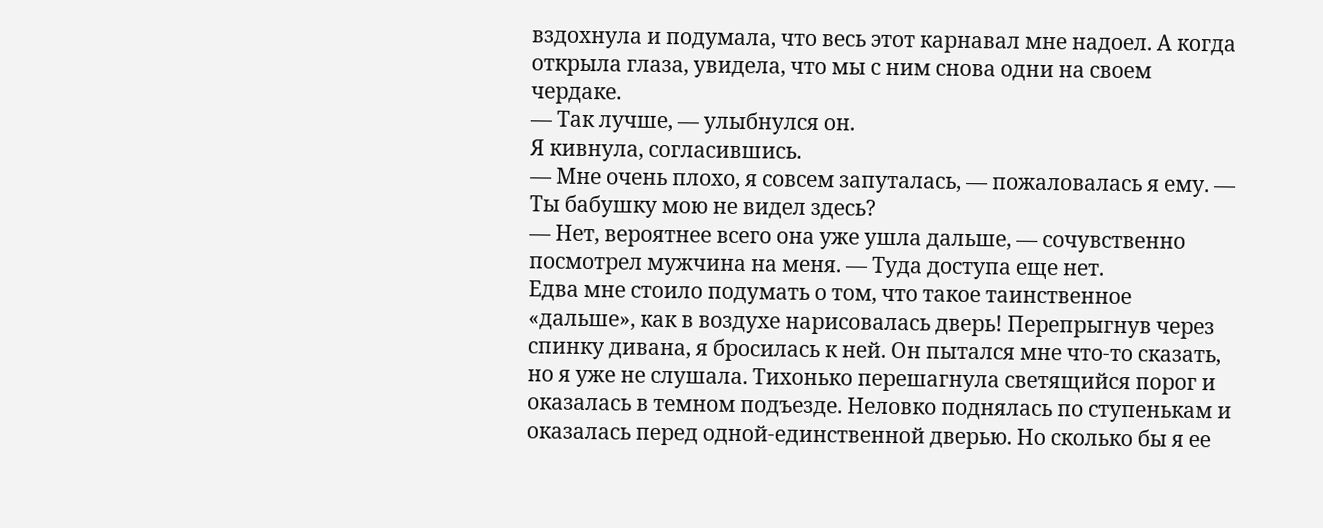вздохнула и подумала, что весь этот карнавал мне надоел. А когда открыла глаза, увидела, что мы с ним снова одни на своем чердаке.
— Так лучше, — улыбнулся он.
Я кивнула, согласившись.
— Мне очень плохо, я совсем запуталась, — пожаловалась я ему. — Ты бабушку мою не видел здесь?
— Нет, вероятнее всего она уже ушла дальше, — сочувственно посмотрел мужчина на меня. — Туда доступа еще нет.
Едва мне стоило подумать о том, что такое таинственное «дальше», как в воздухе нарисовалась дверь! Перепрыгнув через спинку дивана, я бросилась к ней. Он пытался мне что-то сказать, но я уже не слушала. Тихонько перешагнула светящийся порог и оказалась в темном подъезде. Неловко поднялась по ступенькам и оказалась перед одной-единственной дверью. Но сколько бы я ее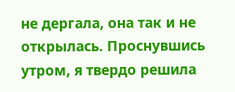не дергала, она так и не открылась. Проснувшись утром, я твердо решила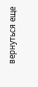вернуться еще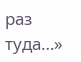раз туда…»